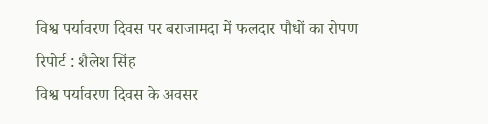विश्व पर्यावरण दिवस पर बराजामदा में फलदार पौधों का रोपण
रिपोर्ट : शैलेश सिंह
विश्व पर्यावरण दिवस के अवसर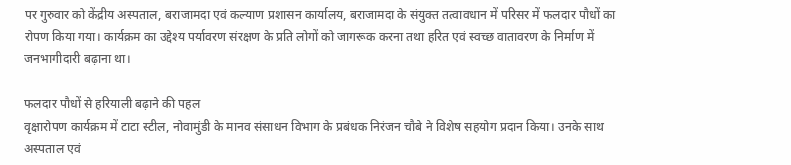पर गुरुवार को केंद्रीय अस्पताल, बराजामदा एवं कल्याण प्रशासन कार्यालय, बराजामदा के संयुक्त तत्वावधान में परिसर में फलदार पौधों का रोपण किया गया। कार्यक्रम का उद्देश्य पर्यावरण संरक्षण के प्रति लोगों को जागरूक करना तथा हरित एवं स्वच्छ वातावरण के निर्माण में जनभागीदारी बढ़ाना था।

फलदार पौधों से हरियाली बढ़ाने की पहल
वृक्षारोपण कार्यक्रम में टाटा स्टील, नोवामुंडी के मानव संसाधन विभाग के प्रबंधक निरंजन चौबे ने विशेष सहयोग प्रदान किया। उनके साथ अस्पताल एवं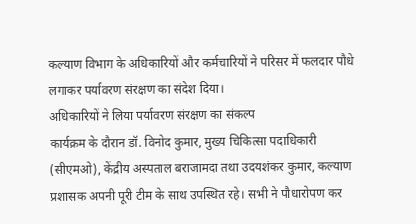कल्याण विभाग के अधिकारियों और कर्मचारियों ने परिसर में फलदार पौधे लगाकर पर्यावरण संरक्षण का संदेश दिया।
अधिकारियों ने लिया पर्यावरण संरक्षण का संकल्प
कार्यक्रम के दौरान डॉ. विनोद कुमार, मुख्य चिकित्सा पदाधिकारी (सीएमओ), केंद्रीय अस्पताल बराजामदा तथा उदयशंकर कुमार, कल्याण प्रशासक अपनी पूरी टीम के साथ उपस्थित रहे। सभी ने पौधारोपण कर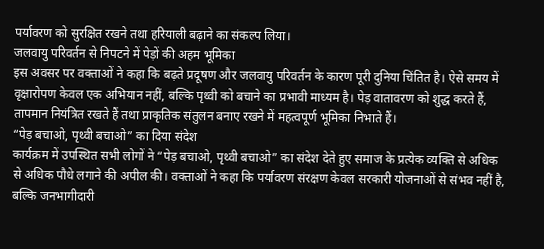पर्यावरण को सुरक्षित रखने तथा हरियाली बढ़ाने का संकल्प लिया।
जलवायु परिवर्तन से निपटने में पेड़ों की अहम भूमिका
इस अवसर पर वक्ताओं ने कहा कि बढ़ते प्रदूषण और जलवायु परिवर्तन के कारण पूरी दुनिया चिंतित है। ऐसे समय में वृक्षारोपण केवल एक अभियान नहीं, बल्कि पृथ्वी को बचाने का प्रभावी माध्यम है। पेड़ वातावरण को शुद्ध करते हैं, तापमान नियंत्रित रखते हैं तथा प्राकृतिक संतुलन बनाए रखने में महत्वपूर्ण भूमिका निभाते हैं।
“पेड़ बचाओ, पृथ्वी बचाओ” का दिया संदेश
कार्यक्रम में उपस्थित सभी लोगों ने “पेड़ बचाओ, पृथ्वी बचाओ” का संदेश देते हुए समाज के प्रत्येक व्यक्ति से अधिक से अधिक पौधे लगाने की अपील की। वक्ताओं ने कहा कि पर्यावरण संरक्षण केवल सरकारी योजनाओं से संभव नहीं है, बल्कि जनभागीदारी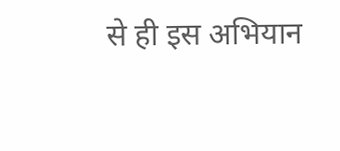से ही इस अभियान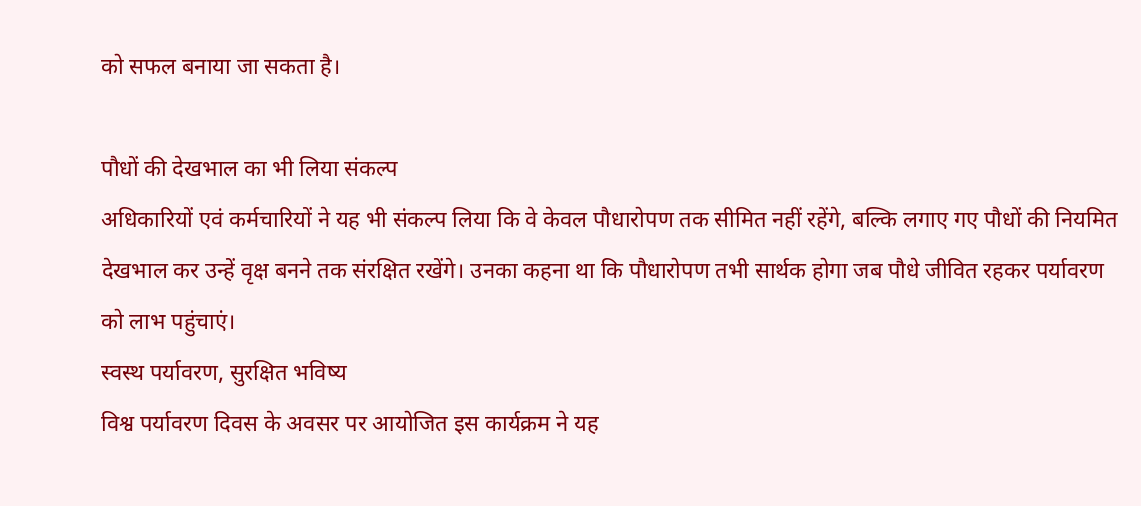को सफल बनाया जा सकता है।

पौधों की देखभाल का भी लिया संकल्प
अधिकारियों एवं कर्मचारियों ने यह भी संकल्प लिया कि वे केवल पौधारोपण तक सीमित नहीं रहेंगे, बल्कि लगाए गए पौधों की नियमित देखभाल कर उन्हें वृक्ष बनने तक संरक्षित रखेंगे। उनका कहना था कि पौधारोपण तभी सार्थक होगा जब पौधे जीवित रहकर पर्यावरण को लाभ पहुंचाएं।
स्वस्थ पर्यावरण, सुरक्षित भविष्य
विश्व पर्यावरण दिवस के अवसर पर आयोजित इस कार्यक्रम ने यह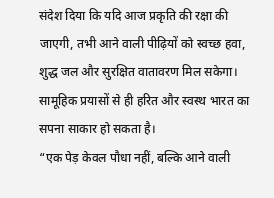संदेश दिया कि यदि आज प्रकृति की रक्षा की जाएगी, तभी आने वाली पीढ़ियों को स्वच्छ हवा, शुद्ध जल और सुरक्षित वातावरण मिल सकेगा। सामूहिक प्रयासों से ही हरित और स्वस्थ भारत का सपना साकार हो सकता है।
“एक पेड़ केवल पौधा नहीं, बल्कि आने वाली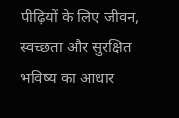पीढ़ियों के लिए जीवन, स्वच्छता और सुरक्षित भविष्य का आधार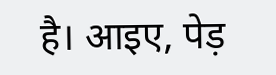है। आइए, पेड़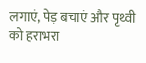लगाएं, पेड़ बचाएं और पृथ्वी को हराभरा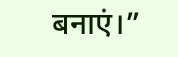बनाएं।”